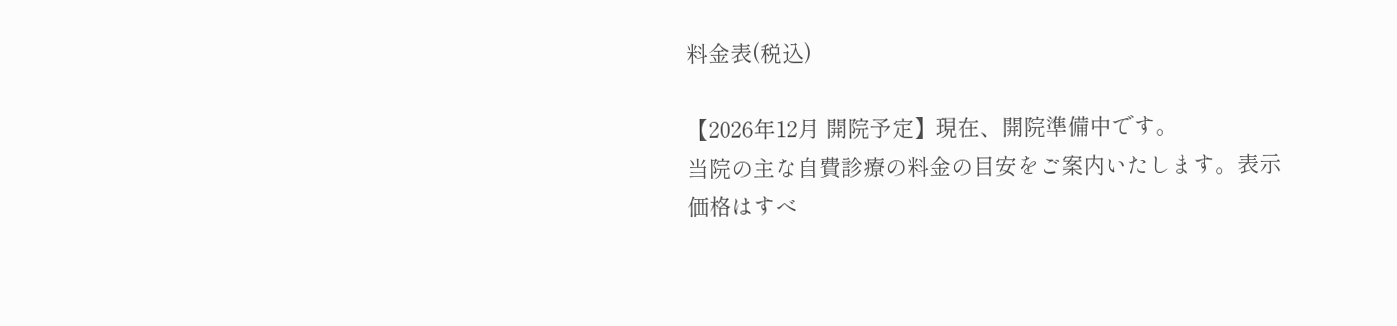料金表(税込)

【2026年12月 開院予定】現在、開院準備中です。
当院の主な自費診療の料金の目安をご案内いたします。表示価格はすべ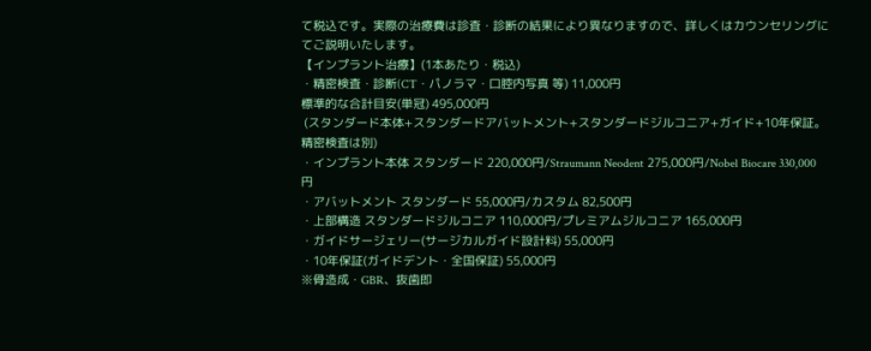て税込です。実際の治療費は診査・診断の結果により異なりますので、詳しくはカウンセリングにてご説明いたします。
【インプラント治療】(1本あたり・税込)
・精密検査・診断(CT・パノラマ・口腔内写真 等) 11,000円
標準的な合計目安(単冠) 495,000円
 (スタンダード本体+スタンダードアバットメント+スタンダードジルコニア+ガイド+10年保証。精密検査は別)
・インプラント本体 スタンダード 220,000円/Straumann Neodent 275,000円/Nobel Biocare 330,000円
・アバットメント スタンダード 55,000円/カスタム 82,500円
・上部構造 スタンダードジルコニア 110,000円/プレミアムジルコニア 165,000円
・ガイドサージェリー(サージカルガイド設計料) 55,000円
・10年保証(ガイドデント・全国保証) 55,000円
※骨造成・GBR、抜歯即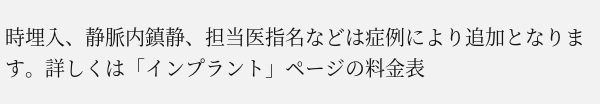時埋入、静脈内鎮静、担当医指名などは症例により追加となります。詳しくは「インプラント」ページの料金表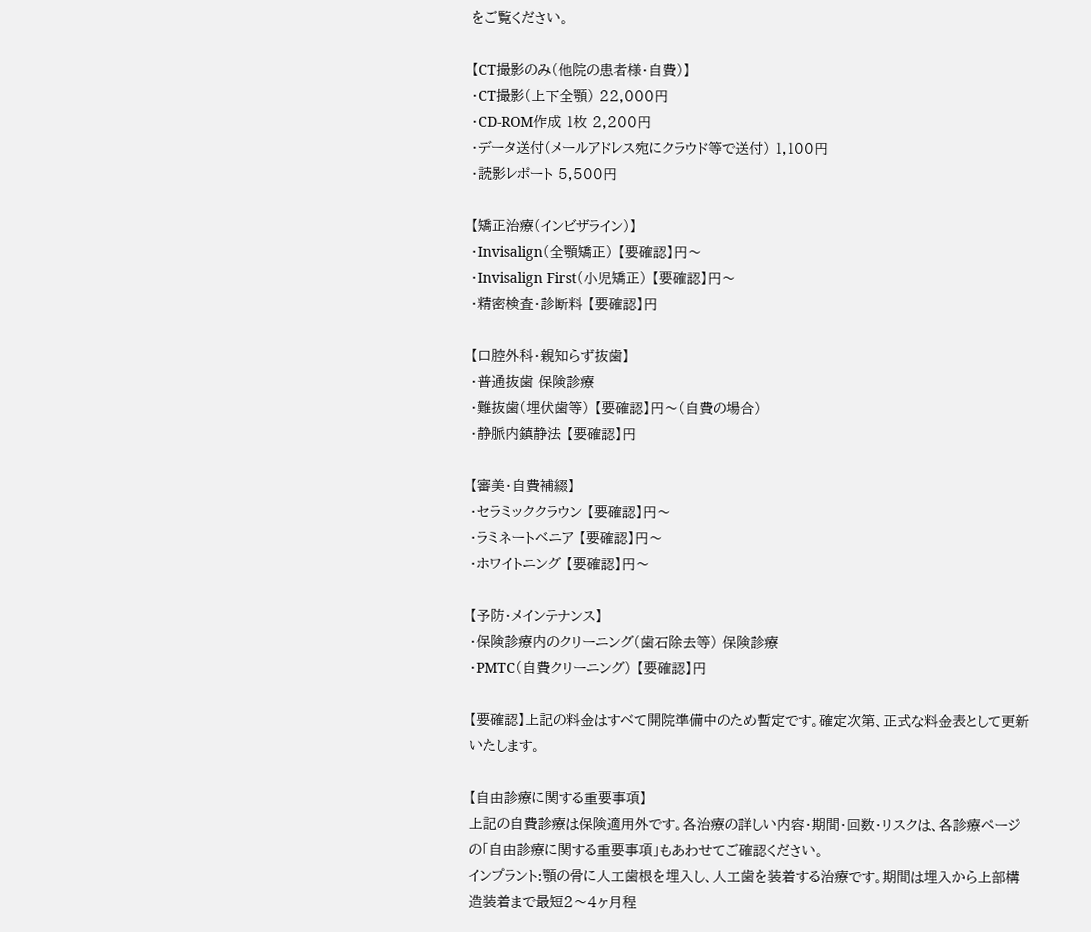をご覧ください。

【CT撮影のみ(他院の患者様・自費)】
・CT撮影(上下全顎) 22,000円
・CD-ROM作成 1枚 2,200円
・データ送付(メールアドレス宛にクラウド等で送付) 1,100円
・読影レポート 5,500円

【矯正治療(インビザライン)】
・Invisalign(全顎矯正) 【要確認】円〜
・Invisalign First(小児矯正) 【要確認】円〜
・精密検査・診断料 【要確認】円

【口腔外科・親知らず抜歯】
・普通抜歯 保険診療
・難抜歯(埋伏歯等) 【要確認】円〜(自費の場合)
・静脈内鎮静法 【要確認】円

【審美・自費補綴】
・セラミッククラウン 【要確認】円〜
・ラミネートベニア 【要確認】円〜
・ホワイトニング 【要確認】円〜

【予防・メインテナンス】
・保険診療内のクリーニング(歯石除去等) 保険診療
・PMTC(自費クリーニング) 【要確認】円

【要確認】上記の料金はすべて開院準備中のため暫定です。確定次第、正式な料金表として更新いたします。

【自由診療に関する重要事項】
上記の自費診療は保険適用外です。各治療の詳しい内容・期間・回数・リスクは、各診療ページの「自由診療に関する重要事項」もあわせてご確認ください。
インプラント:顎の骨に人工歯根を埋入し、人工歯を装着する治療です。期間は埋入から上部構造装着まで最短2〜4ヶ月程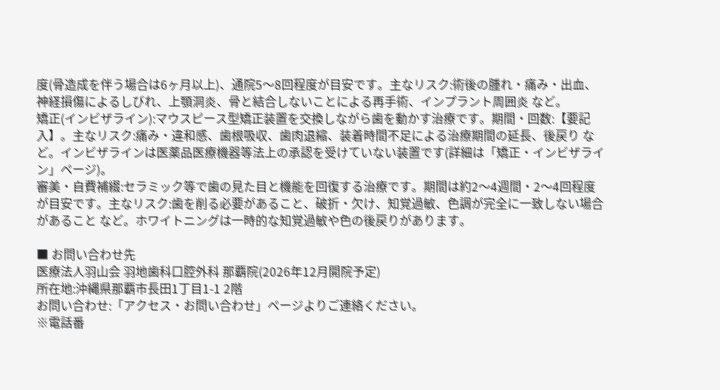度(骨造成を伴う場合は6ヶ月以上)、通院5〜8回程度が目安です。主なリスク:術後の腫れ・痛み・出血、神経損傷によるしびれ、上顎洞炎、骨と結合しないことによる再手術、インプラント周囲炎 など。
矯正(インビザライン):マウスピース型矯正装置を交換しながら歯を動かす治療です。期間・回数:【要記入】。主なリスク:痛み・違和感、歯根吸収、歯肉退縮、装着時間不足による治療期間の延長、後戻り など。インビザラインは医薬品医療機器等法上の承認を受けていない装置です(詳細は「矯正・インビザライン」ページ)。
審美・自費補綴:セラミック等で歯の見た目と機能を回復する治療です。期間は約2〜4週間・2〜4回程度が目安です。主なリスク:歯を削る必要があること、破折・欠け、知覚過敏、色調が完全に一致しない場合があること など。ホワイトニングは一時的な知覚過敏や色の後戻りがあります。

■ お問い合わせ先
医療法人羽山会 羽地歯科口腔外科 那覇院(2026年12月開院予定)
所在地:沖縄県那覇市長田1丁目1-1 2階
お問い合わせ:「アクセス・お問い合わせ」ページよりご連絡ください。
※電話番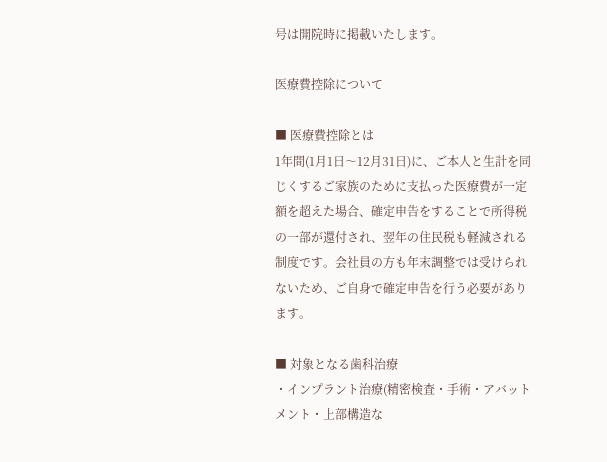号は開院時に掲載いたします。

医療費控除について

■ 医療費控除とは
1年間(1月1日〜12月31日)に、ご本人と生計を同じくするご家族のために支払った医療費が一定額を超えた場合、確定申告をすることで所得税の一部が還付され、翌年の住民税も軽減される制度です。会社員の方も年末調整では受けられないため、ご自身で確定申告を行う必要があります。

■ 対象となる歯科治療
・インプラント治療(精密検査・手術・アバットメント・上部構造な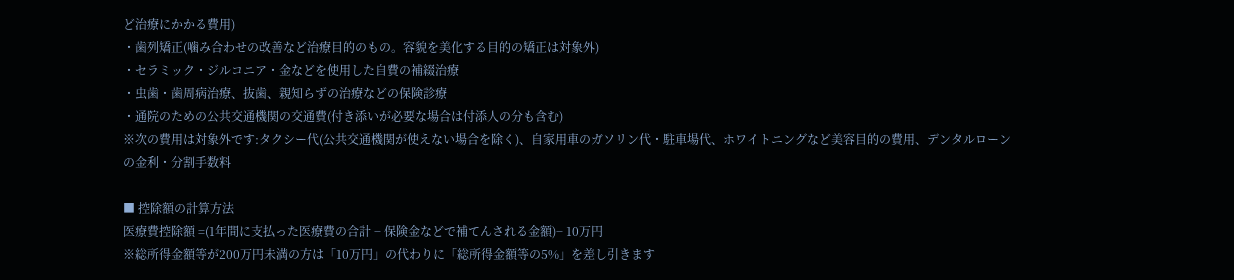ど治療にかかる費用)
・歯列矯正(噛み合わせの改善など治療目的のもの。容貌を美化する目的の矯正は対象外)
・セラミック・ジルコニア・金などを使用した自費の補綴治療
・虫歯・歯周病治療、抜歯、親知らずの治療などの保険診療
・通院のための公共交通機関の交通費(付き添いが必要な場合は付添人の分も含む)
※次の費用は対象外です:タクシー代(公共交通機関が使えない場合を除く)、自家用車のガソリン代・駐車場代、ホワイトニングなど美容目的の費用、デンタルローンの金利・分割手数料

■ 控除額の計算方法
医療費控除額 =(1年間に支払った医療費の合計 − 保険金などで補てんされる金額)− 10万円
※総所得金額等が200万円未満の方は「10万円」の代わりに「総所得金額等の5%」を差し引きます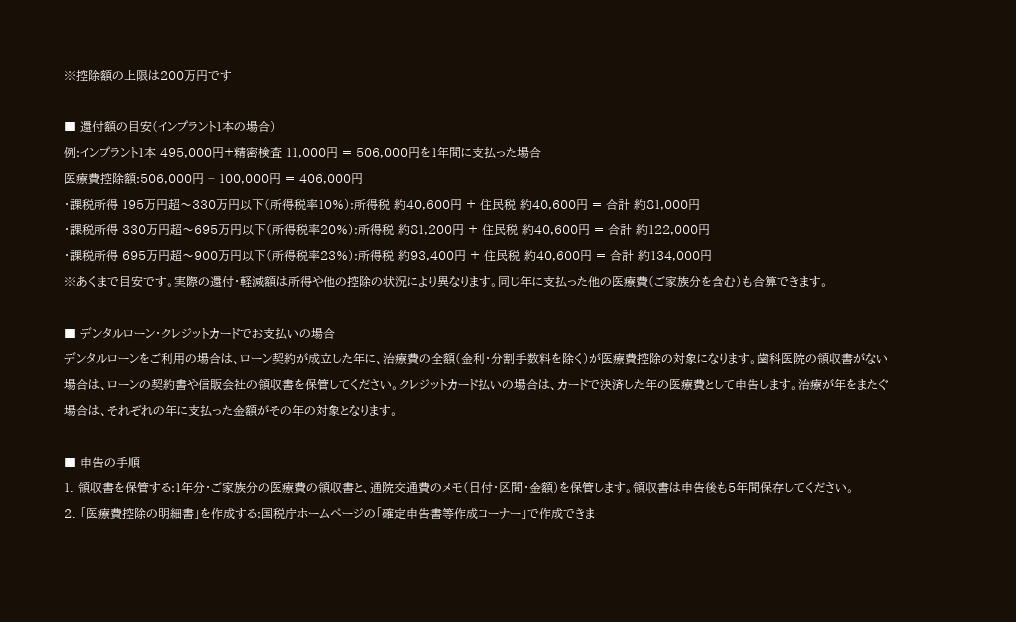※控除額の上限は200万円です

■ 還付額の目安(インプラント1本の場合)
例:インプラント1本 495,000円+精密検査 11,000円 = 506,000円を1年間に支払った場合
医療費控除額:506,000円 − 100,000円 = 406,000円
・課税所得 195万円超〜330万円以下(所得税率10%):所得税 約40,600円 + 住民税 約40,600円 = 合計 約81,000円
・課税所得 330万円超〜695万円以下(所得税率20%):所得税 約81,200円 + 住民税 約40,600円 = 合計 約122,000円
・課税所得 695万円超〜900万円以下(所得税率23%):所得税 約93,400円 + 住民税 約40,600円 = 合計 約134,000円
※あくまで目安です。実際の還付・軽減額は所得や他の控除の状況により異なります。同じ年に支払った他の医療費(ご家族分を含む)も合算できます。

■ デンタルローン・クレジットカードでお支払いの場合
デンタルローンをご利用の場合は、ローン契約が成立した年に、治療費の全額(金利・分割手数料を除く)が医療費控除の対象になります。歯科医院の領収書がない場合は、ローンの契約書や信販会社の領収書を保管してください。クレジットカード払いの場合は、カードで決済した年の医療費として申告します。治療が年をまたぐ場合は、それぞれの年に支払った金額がその年の対象となります。

■ 申告の手順
1. 領収書を保管する:1年分・ご家族分の医療費の領収書と、通院交通費のメモ(日付・区間・金額)を保管します。領収書は申告後も5年間保存してください。
2. 「医療費控除の明細書」を作成する:国税庁ホームページの「確定申告書等作成コーナー」で作成できま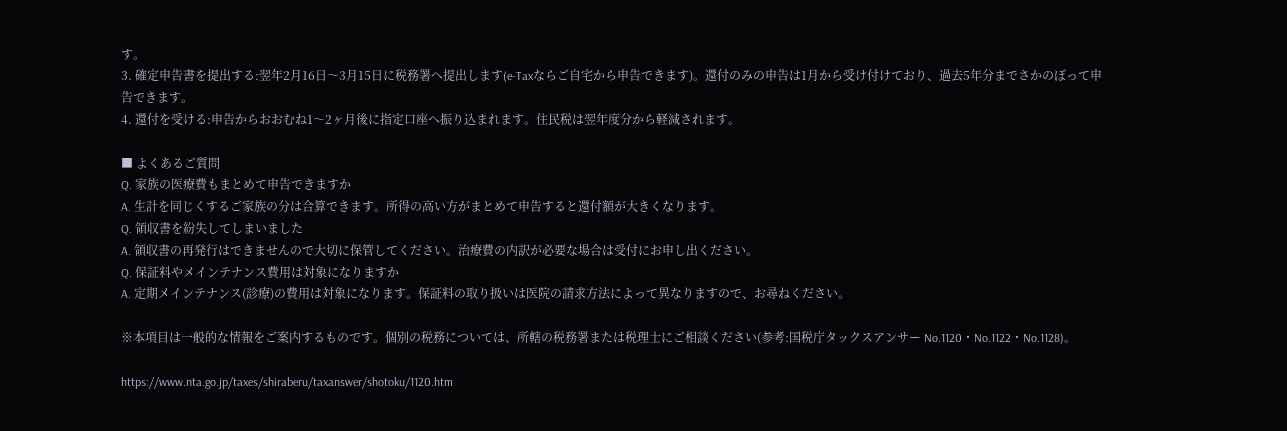す。
3. 確定申告書を提出する:翌年2月16日〜3月15日に税務署へ提出します(e-Taxならご自宅から申告できます)。還付のみの申告は1月から受け付けており、過去5年分までさかのぼって申告できます。
4. 還付を受ける:申告からおおむね1〜2ヶ月後に指定口座へ振り込まれます。住民税は翌年度分から軽減されます。

■ よくあるご質問
Q. 家族の医療費もまとめて申告できますか
A. 生計を同じくするご家族の分は合算できます。所得の高い方がまとめて申告すると還付額が大きくなります。
Q. 領収書を紛失してしまいました
A. 領収書の再発行はできませんので大切に保管してください。治療費の内訳が必要な場合は受付にお申し出ください。
Q. 保証料やメインテナンス費用は対象になりますか
A. 定期メインテナンス(診療)の費用は対象になります。保証料の取り扱いは医院の請求方法によって異なりますので、お尋ねください。

※本項目は一般的な情報をご案内するものです。個別の税務については、所轄の税務署または税理士にご相談ください(参考:国税庁タックスアンサー No.1120・No.1122・No.1128)。

https://www.nta.go.jp/taxes/shiraberu/taxanswer/shotoku/1120.htm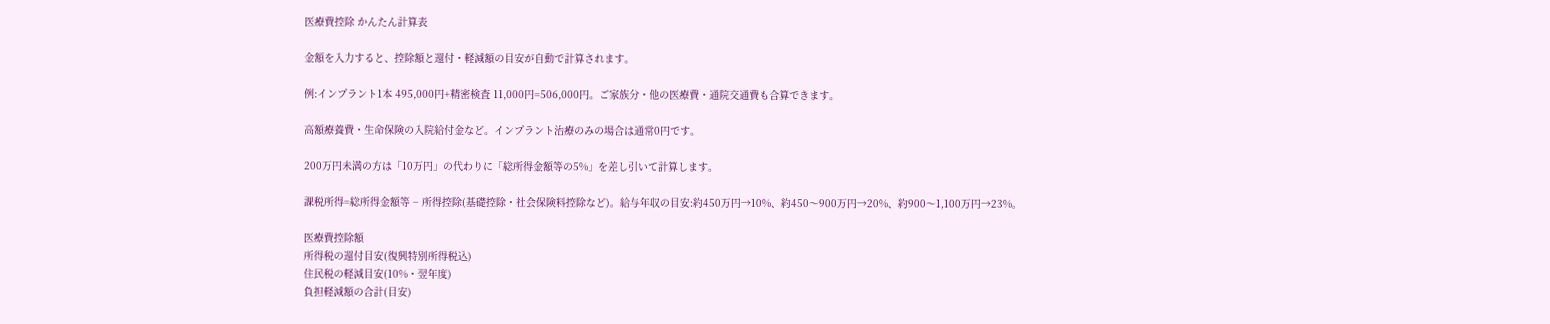医療費控除 かんたん計算表

金額を入力すると、控除額と還付・軽減額の目安が自動で計算されます。

例:インプラント1本 495,000円+精密検査 11,000円=506,000円。ご家族分・他の医療費・通院交通費も合算できます。

高額療養費・生命保険の入院給付金など。インプラント治療のみの場合は通常0円です。

200万円未満の方は「10万円」の代わりに「総所得金額等の5%」を差し引いて計算します。

課税所得=総所得金額等 − 所得控除(基礎控除・社会保険料控除など)。給与年収の目安:約450万円→10%、約450〜900万円→20%、約900〜1,100万円→23%。

医療費控除額
所得税の還付目安(復興特別所得税込)
住民税の軽減目安(10%・翌年度)
負担軽減額の合計(目安)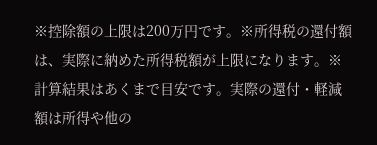※控除額の上限は200万円です。※所得税の還付額は、実際に納めた所得税額が上限になります。※計算結果はあくまで目安です。実際の還付・軽減額は所得や他の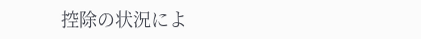控除の状況によ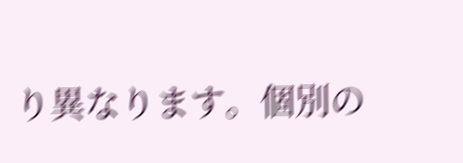り異なります。個別の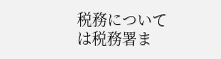税務については税務署ま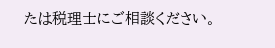たは税理士にご相談ください。